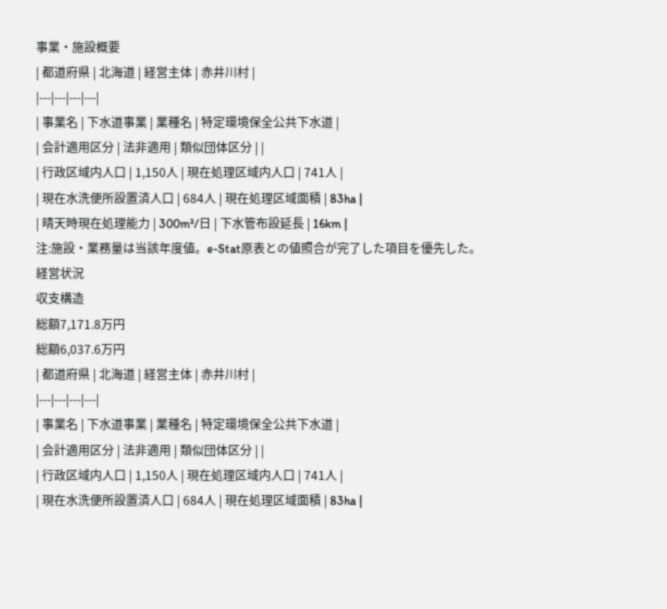事業・施設概要
| 都道府県 | 北海道 | 経営主体 | 赤井川村 |
|---|---|---|---|
| 事業名 | 下水道事業 | 業種名 | 特定環境保全公共下水道 |
| 会計適用区分 | 法非適用 | 類似団体区分 | |
| 行政区域内人口 | 1,150人 | 現在処理区域内人口 | 741人 |
| 現在水洗便所設置済人口 | 684人 | 現在処理区域面積 | 83ha |
| 晴天時現在処理能力 | 300m³/日 | 下水管布設延長 | 16km |
注:施設・業務量は当該年度値。e-Stat原表との値照合が完了した項目を優先した。
経営状況
収支構造
総額7,171.8万円
総額6,037.6万円
| 都道府県 | 北海道 | 経営主体 | 赤井川村 |
|---|---|---|---|
| 事業名 | 下水道事業 | 業種名 | 特定環境保全公共下水道 |
| 会計適用区分 | 法非適用 | 類似団体区分 | |
| 行政区域内人口 | 1,150人 | 現在処理区域内人口 | 741人 |
| 現在水洗便所設置済人口 | 684人 | 現在処理区域面積 | 83ha |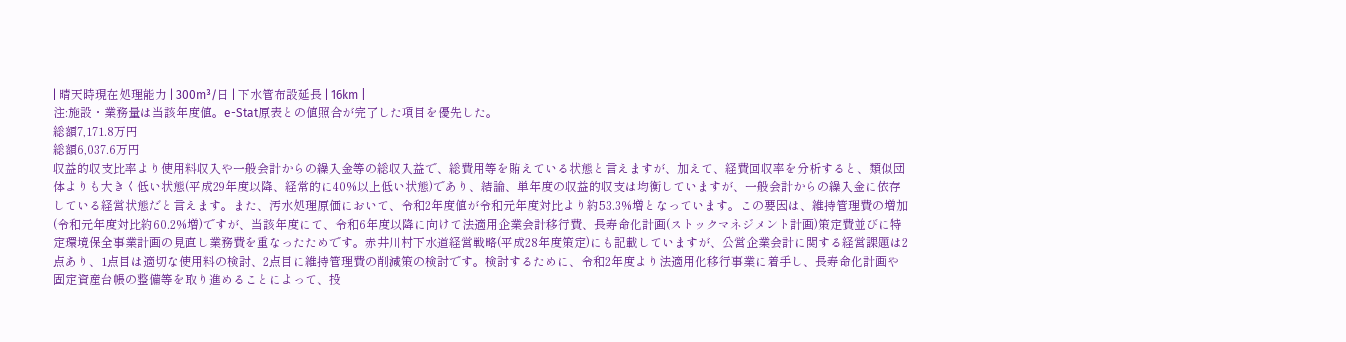| 晴天時現在処理能力 | 300m³/日 | 下水管布設延長 | 16km |
注:施設・業務量は当該年度値。e-Stat原表との値照合が完了した項目を優先した。
総額7,171.8万円
総額6,037.6万円
収益的収支比率より使用料収入や一般会計からの繰入金等の総収入益で、総費用等を賄えている状態と言えますが、加えて、経費回収率を分析すると、類似団体よりも大きく低い状態(平成29年度以降、経常的に40%以上低い状態)であり、結論、単年度の収益的収支は均衡していますが、一般会計からの繰入金に依存している経営状態だと言えます。また、汚水処理原価において、令和2年度値が令和元年度対比より約53.3%増となっています。この要因は、維持管理費の増加(令和元年度対比約60.2%増)ですが、当該年度にて、令和6年度以降に向けて法適用企業会計移行費、長寿命化計画(ストックマネジメント計画)策定費並びに特定環境保全事業計画の見直し業務費を重なったためです。赤井川村下水道経営戦略(平成28年度策定)にも記載していますが、公営企業会計に関する経営課題は2点あり、1点目は適切な使用料の検討、2点目に維持管理費の削減策の検討です。検討するために、令和2年度より法適用化移行事業に着手し、長寿命化計画や固定資産台帳の整備等を取り進めることによって、投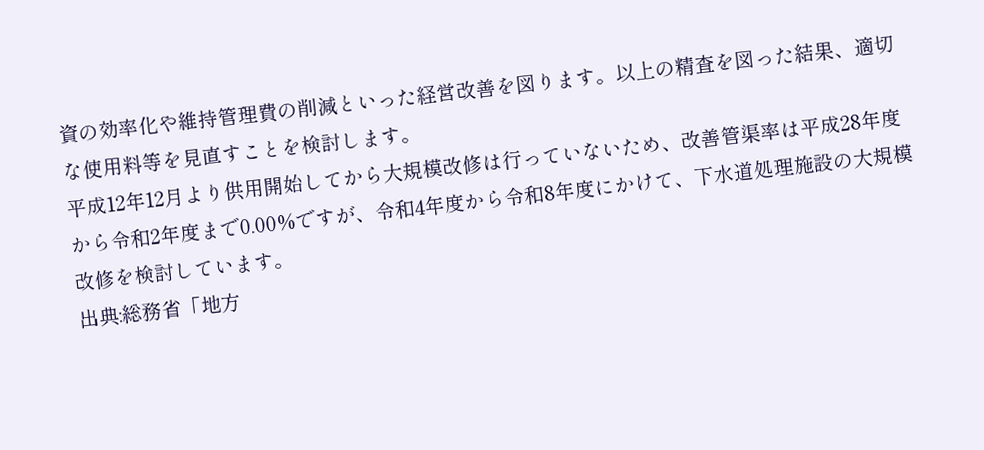資の効率化や維持管理費の削減といった経営改善を図ります。以上の精査を図った結果、適切な使用料等を見直すことを検討します。
平成12年12月より供用開始してから大規模改修は行っていないため、改善管渠率は平成28年度から令和2年度まで0.00%ですが、令和4年度から令和8年度にかけて、下水道処理施設の大規模改修を検討しています。
出典:総務省「地方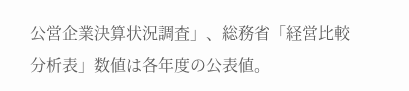公営企業決算状況調査」、総務省「経営比較分析表」数値は各年度の公表値。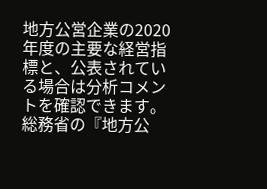地方公営企業の2020年度の主要な経営指標と、公表されている場合は分析コメントを確認できます。
総務省の『地方公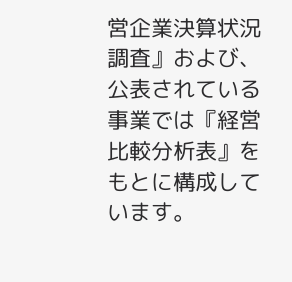営企業決算状況調査』および、公表されている事業では『経営比較分析表』をもとに構成しています。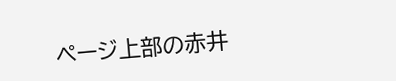ページ上部の赤井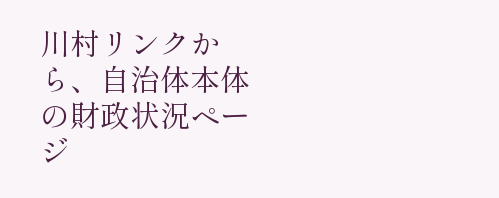川村リンクから、自治体本体の財政状況ページ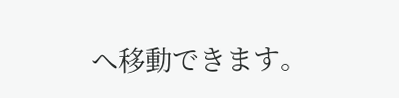へ移動できます。